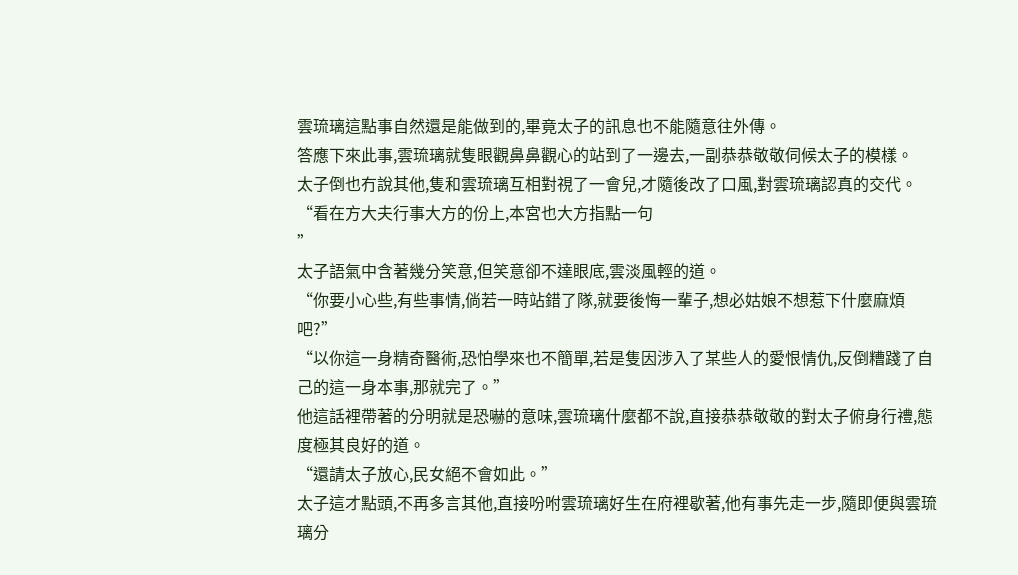雲琉璃這點事自然還是能做到的,畢竟太子的訊息也不能隨意往外傳。
答應下來此事,雲琉璃就隻眼觀鼻鼻觀心的站到了一邊去,一副恭恭敬敬伺候太子的模樣。
太子倒也冇說其他,隻和雲琉璃互相對視了一會兒,才隨後改了口風,對雲琉璃認真的交代。
“看在方大夫行事大方的份上,本宮也大方指點一句
”
太子語氣中含著幾分笑意,但笑意卻不達眼底,雲淡風輕的道。
“你要小心些,有些事情,倘若一時站錯了隊,就要後悔一輩子,想必姑娘不想惹下什麼麻煩吧?”
“以你這一身精奇醫術,恐怕學來也不簡單,若是隻因涉入了某些人的愛恨情仇,反倒糟踐了自己的這一身本事,那就完了。”
他這話裡帶著的分明就是恐嚇的意味,雲琉璃什麼都不說,直接恭恭敬敬的對太子俯身行禮,態度極其良好的道。
“還請太子放心,民女絕不會如此。”
太子這才點頭,不再多言其他,直接吩咐雲琉璃好生在府裡歇著,他有事先走一步,隨即便與雲琉璃分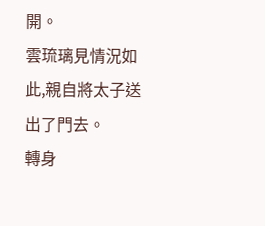開。
雲琉璃見情況如此,親自將太子送出了門去。
轉身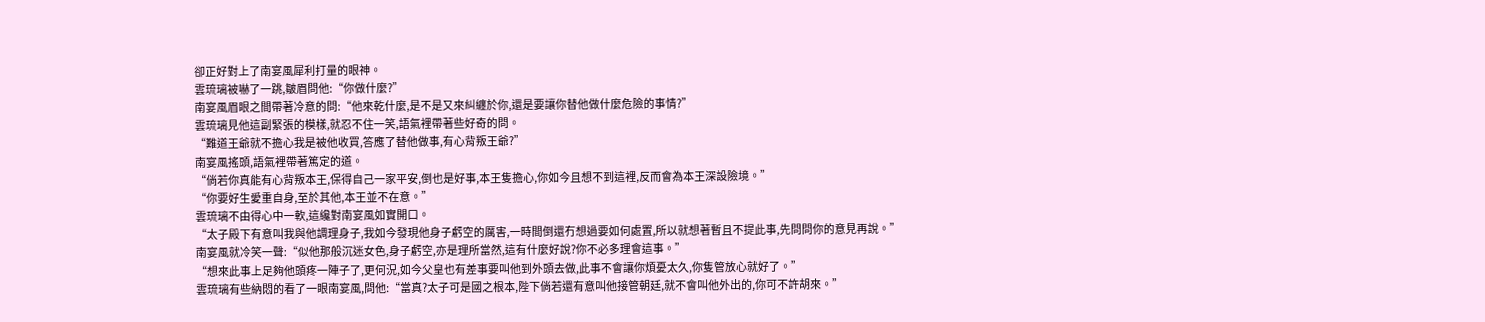卻正好對上了南宴風犀利打量的眼神。
雲琉璃被嚇了一跳,皺眉問他:“你做什麼?”
南宴風眉眼之間帶著冷意的問:“他來乾什麼,是不是又來糾纏於你,還是要讓你替他做什麼危險的事情?”
雲琉璃見他這副緊張的模樣,就忍不住一笑,語氣裡帶著些好奇的問。
“難道王爺就不擔心我是被他收買,答應了替他做事,有心背叛王爺?”
南宴風搖頭,語氣裡帶著篤定的道。
“倘若你真能有心背叛本王,保得自己一家平安,倒也是好事,本王隻擔心,你如今且想不到這裡,反而會為本王深設險境。”
“你要好生愛重自身,至於其他,本王並不在意。”
雲琉璃不由得心中一軟,這纔對南宴風如實開口。
“太子殿下有意叫我與他調理身子,我如今發現他身子虧空的厲害,一時間倒還冇想過要如何處置,所以就想著暫且不提此事,先問問你的意見再說。”
南宴風就冷笑一聲:“似他那般沉迷女色,身子虧空,亦是理所當然,這有什麼好說?你不必多理會這事。”
“想來此事上足夠他頭疼一陣子了,更何況,如今父皇也有差事要叫他到外頭去做,此事不會讓你煩憂太久,你隻管放心就好了。”
雲琉璃有些納悶的看了一眼南宴風,問他:“當真?太子可是國之根本,陛下倘若還有意叫他接管朝廷,就不會叫他外出的,你可不許胡來。”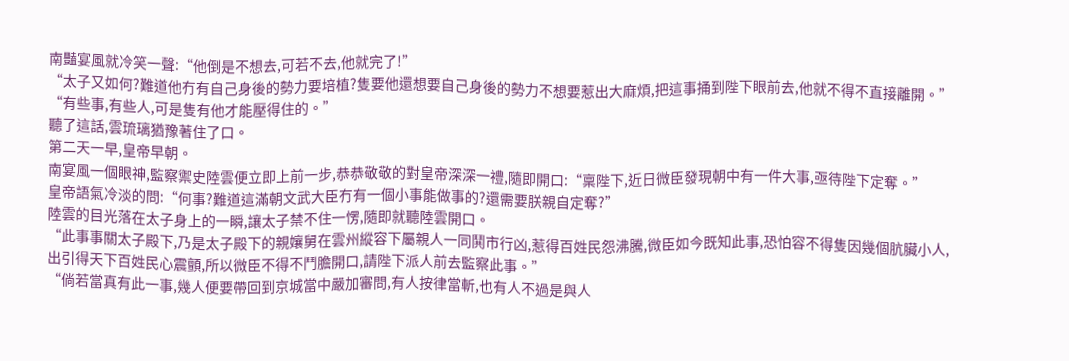南豔宴風就冷笑一聲:“他倒是不想去,可若不去,他就完了!”
“太子又如何?難道他冇有自己身後的勢力要培植?隻要他還想要自己身後的勢力不想要惹出大麻煩,把這事捅到陛下眼前去,他就不得不直接離開。”
“有些事,有些人,可是隻有他才能壓得住的。”
聽了這話,雲琉璃猶豫著住了口。
第二天一早,皇帝早朝。
南宴風一個眼神,監察禦史陸雲便立即上前一步,恭恭敬敬的對皇帝深深一禮,隨即開口:“稟陛下,近日微臣發現朝中有一件大事,亟待陛下定奪。”
皇帝語氣冷淡的問:“何事?難道這滿朝文武大臣冇有一個小事能做事的?還需要朕親自定奪?”
陸雲的目光落在太子身上的一瞬,讓太子禁不住一愣,隨即就聽陸雲開口。
“此事事關太子殿下,乃是太子殿下的親孃舅在雲州縱容下屬親人一同鬨市行凶,惹得百姓民怨沸騰,微臣如今既知此事,恐怕容不得隻因幾個肮臟小人,出引得天下百姓民心震顫,所以微臣不得不鬥膽開口,請陛下派人前去監察此事。”
“倘若當真有此一事,幾人便要帶回到京城當中嚴加審問,有人按律當斬,也有人不過是與人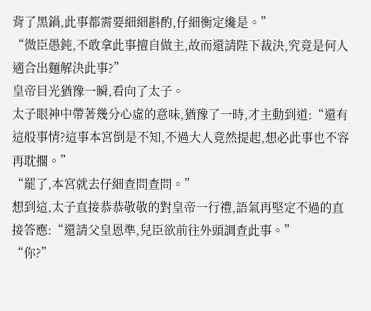背了黑鍋,此事都需要細細斟酌,仔細衡定纔是。”
“微臣愚鈍,不敢拿此事擅自做主,故而還請陛下裁決,究竟是何人適合出麵解決此事?”
皇帝目光猶豫一瞬,看向了太子。
太子眼神中帶著幾分心虛的意味,猶豫了一時,才主動到道:“還有這般事情?這事本宮倒是不知,不過大人竟然提起,想必此事也不容再耽擱。”
“罷了,本宮就去仔細查問查問。”
想到這,太子直接恭恭敬敬的對皇帝一行禮,語氣再堅定不過的直接答應:“還請父皇恩準,兒臣欲前往外頭調查此事。”
“你?”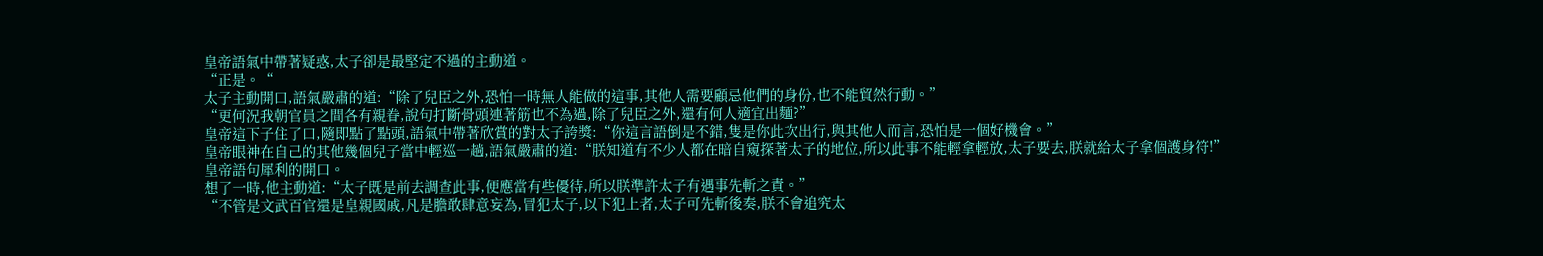皇帝語氣中帶著疑惑,太子卻是最堅定不過的主動道。
“正是。“
太子主動開口,語氣嚴肅的道:“除了兒臣之外,恐怕一時無人能做的這事,其他人需要顧忌他們的身份,也不能貿然行動。”
“更何況我朝官員之間各有親眷,說句打斷骨頭連著筋也不為過,除了兒臣之外,還有何人適宜出麵?”
皇帝這下子住了口,隨即點了點頭,語氣中帶著欣賞的對太子誇獎:“你這言語倒是不錯,隻是你此次出行,與其他人而言,恐怕是一個好機會。”
皇帝眼神在自己的其他幾個兒子當中輕巡一趟,語氣嚴肅的道:“朕知道有不少人都在暗自窺探著太子的地位,所以此事不能輕拿輕放,太子要去,朕就給太子拿個護身符!”
皇帝語句犀利的開口。
想了一時,他主動道:“太子既是前去調查此事,便應當有些優待,所以朕準許太子有遇事先斬之責。”
“不管是文武百官還是皇親國戚,凡是膽敢肆意妄為,冒犯太子,以下犯上者,太子可先斬後奏,朕不會追究太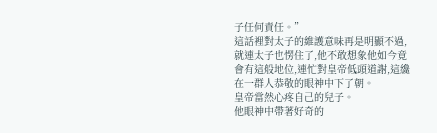子任何責任。”
這話裡對太子的維護意味再是明顯不過,就連太子也愣住了,他不敢想象他如今竟會有這般地位,連忙對皇帝低頭道謝,這纔在一群人恭敬的眼神中下了朝。
皇帝當然心疼自己的兒子。
他眼神中帶著好奇的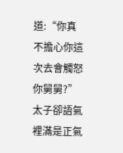道:“你真不擔心你這次去會觸怒你舅舅?”
太子卻語氣裡滿是正氣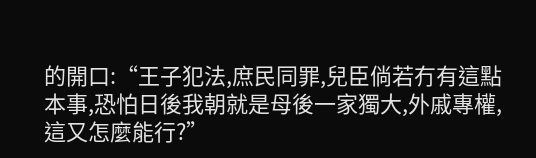的開口:“王子犯法,庶民同罪,兒臣倘若冇有這點本事,恐怕日後我朝就是母後一家獨大,外戚專權,這又怎麼能行?”